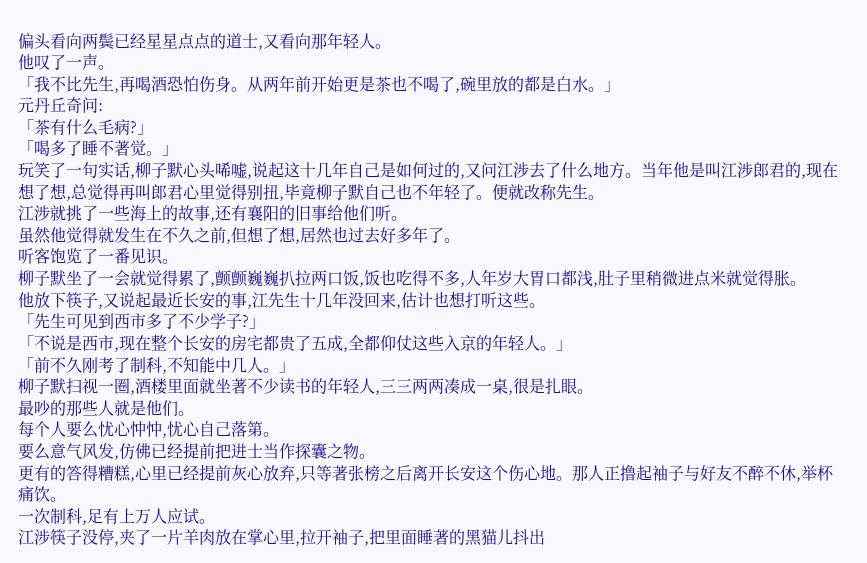偏头看向两鬓已经星星点点的道士,又看向那年轻人。
他叹了一声。
「我不比先生,再喝酒恐怕伤身。从两年前开始更是茶也不喝了,碗里放的都是白水。」
元丹丘奇问:
「茶有什么毛病?」
「喝多了睡不著觉。」
玩笑了一句实话,柳子默心头唏嘘,说起这十几年自己是如何过的,又问江涉去了什么地方。当年他是叫江涉郎君的,现在想了想,总觉得再叫郎君心里觉得别扭,毕竟柳子默自己也不年轻了。便就改称先生。
江涉就挑了一些海上的故事,还有襄阳的旧事给他们听。
虽然他觉得就发生在不久之前,但想了想,居然也过去好多年了。
听客饱览了一番见识。
柳子默坐了一会就觉得累了,颤颤巍巍扒拉两口饭,饭也吃得不多,人年岁大胃口都浅,肚子里稍微进点米就觉得胀。
他放下筷子,又说起最近长安的事,江先生十几年没回来,估计也想打听这些。
「先生可见到西市多了不少学子?」
「不说是西市,现在整个长安的房宅都贵了五成,全都仰仗这些入京的年轻人。」
「前不久刚考了制科,不知能中几人。」
柳子默扫视一圈,酒楼里面就坐著不少读书的年轻人,三三两两凑成一桌,很是扎眼。
最吵的那些人就是他们。
每个人要么忧心忡忡,忧心自己落第。
要么意气风发,仿佛已经提前把进士当作探囊之物。
更有的答得糟糕,心里已经提前灰心放弃,只等著张榜之后离开长安这个伤心地。那人正撸起袖子与好友不醉不休,举杯痛饮。
一次制科,足有上万人应试。
江涉筷子没停,夹了一片羊肉放在掌心里,拉开袖子,把里面睡著的黑猫儿抖出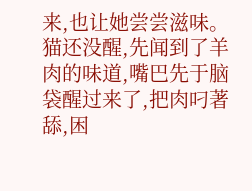来,也让她尝尝滋味。猫还没醒,先闻到了羊肉的味道,嘴巴先于脑袋醒过来了,把肉叼著舔,困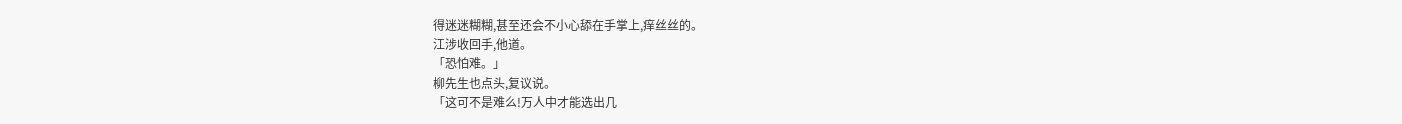得迷迷糊糊,甚至还会不小心舔在手掌上,痒丝丝的。
江涉收回手,他道。
「恐怕难。」
柳先生也点头,复议说。
「这可不是难么!万人中才能选出几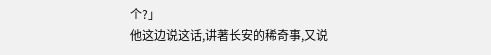个?」
他这边说这话,讲著长安的稀奇事,又说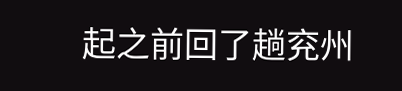起之前回了趟兖州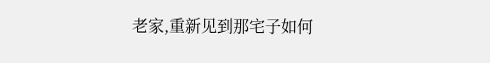老家,重新见到那宅子如何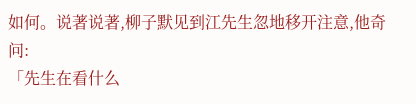如何。说著说著,柳子默见到江先生忽地移开注意,他奇问:
「先生在看什么